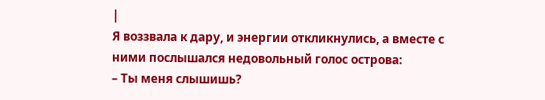|
Я воззвала к дару, и энергии откликнулись, а вместе с ними послышался недовольный голос острова:
– Ты меня слышишь?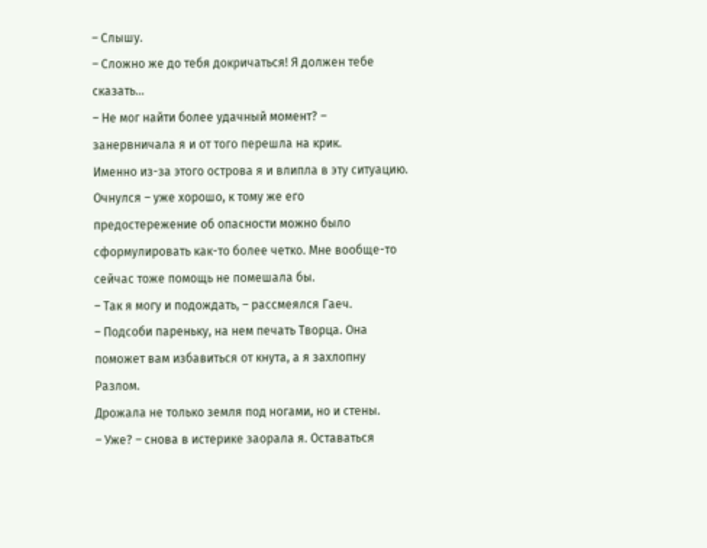– Слышу.
– Сложно же до тебя докричаться! Я должен тебе сказать…
– Не мог найти более удачный момент? – занервничала я и от того перешла на крик.
Именно из-за этого острова я и влипла в эту ситуацию. Очнулся – уже хорошо, к тому же его предостережение об опасности можно было сформулировать как-то более четко. Мне вообще-то сейчас тоже помощь не помешала бы.
– Так я могу и подождать, – рассмеялся Гаеч.
– Подсоби пареньку, на нем печать Творца. Она поможет вам избавиться от кнута, а я захлопну Разлом.
Дрожала не только земля под ногами, но и стены.
– Уже? – снова в истерике заорала я. Оставаться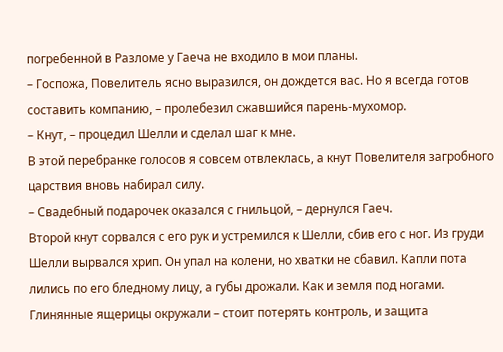погребенной в Разломе у Гаеча не входило в мои планы.
– Госпожа, Повелитель ясно выразился, он дождется вас. Но я всегда готов составить компанию, – пролебезил сжавшийся парень-мухомор.
– Кнут, – процедил Шелли и сделал шаг к мне.
В этой перебранке голосов я совсем отвлеклась, а кнут Повелителя загробного царствия вновь набирал силу.
– Свадебный подарочек оказался с гнильцой, – дернулся Гаеч.
Второй кнут сорвался с его рук и устремился к Шелли, сбив его с ног. Из груди Шелли вырвался хрип. Он упал на колени, но хватки не сбавил. Капли пота лились по его бледному лицу, а губы дрожали. Как и земля под ногами. Глинянные ящерицы окружали – стоит потерять контроль, и защита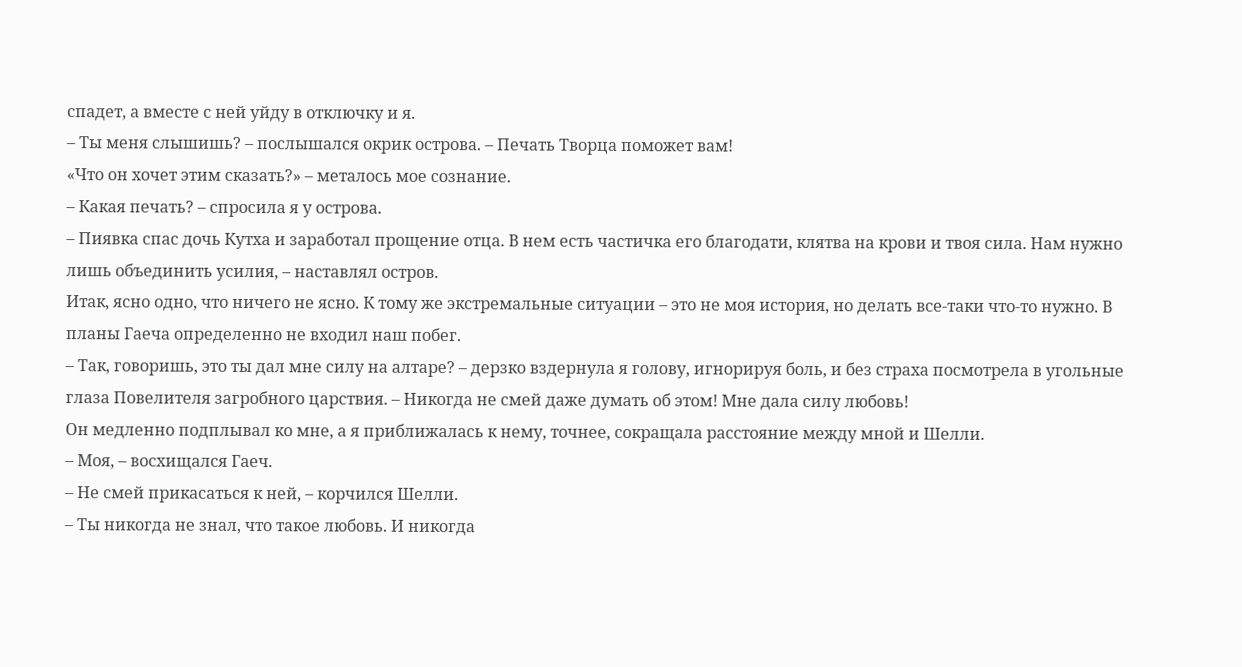спадет, а вместе с ней уйду в отключку и я.
– Ты меня слышишь? – послышался окрик острова. – Печать Творца поможет вам!
«Что он хочет этим сказать?» – металось мое сознание.
– Какая печать? – спросила я у острова.
– Пиявка спас дочь Кутха и заработал прощение отца. В нем есть частичка его благодати, клятва на крови и твоя сила. Нам нужно лишь объединить усилия, – наставлял остров.
Итак, ясно одно, что ничего не ясно. К тому же экстремальные ситуации – это не моя история, но делать все-таки что-то нужно. В планы Гаеча определенно не входил наш побег.
– Так, говоришь, это ты дал мне силу на алтаре? – дерзко вздернула я голову, игнорируя боль, и без страха посмотрела в угольные глаза Повелителя загробного царствия. – Никогда не смей даже думать об этом! Мне дала силу любовь!
Он медленно подплывал ко мне, а я приближалась к нему, точнее, сокращала расстояние между мной и Шелли.
– Моя, – восхищался Гаеч.
– Не смей прикасаться к ней, – корчился Шелли.
– Ты никогда не знал, что такое любовь. И никогда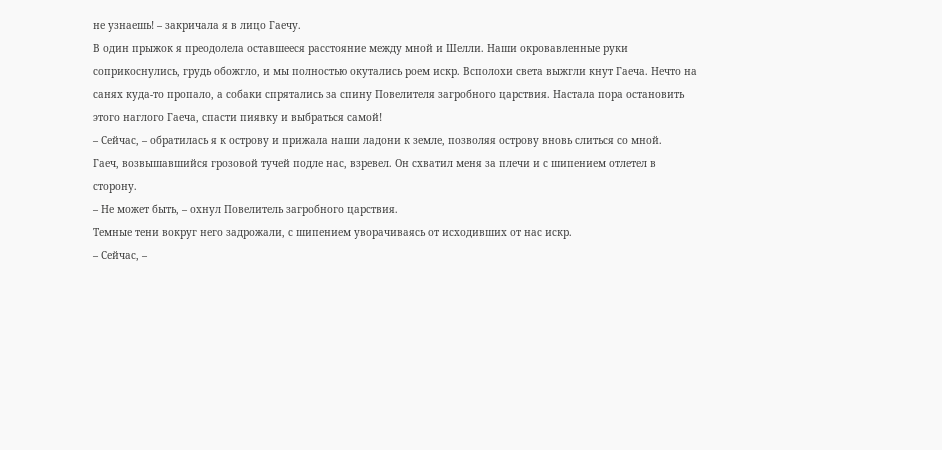не узнаешь! – закричала я в лицо Гаечу.
В один прыжок я преодолела оставшееся расстояние между мной и Шелли. Наши окровавленные руки соприкоснулись, грудь обожгло, и мы полностью окутались роем искр. Всполохи света выжгли кнут Гаеча. Нечто на санях куда-то пропало, а собаки спрятались за спину Повелителя загробного царствия. Настала пора остановить этого наглого Гаеча, спасти пиявку и выбраться самой!
– Сейчас, – обратилась я к острову и прижала наши ладони к земле, позволяя острову вновь слиться со мной.
Гаеч, возвышавшийся грозовой тучей подле нас, взревел. Он схватил меня за плечи и с шипением отлетел в сторону.
– Не может быть, – охнул Повелитель загробного царствия.
Темные тени вокруг него задрожали, с шипением уворачиваясь от исходивших от нас искр.
– Сейчас, –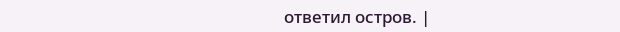ответил остров. |